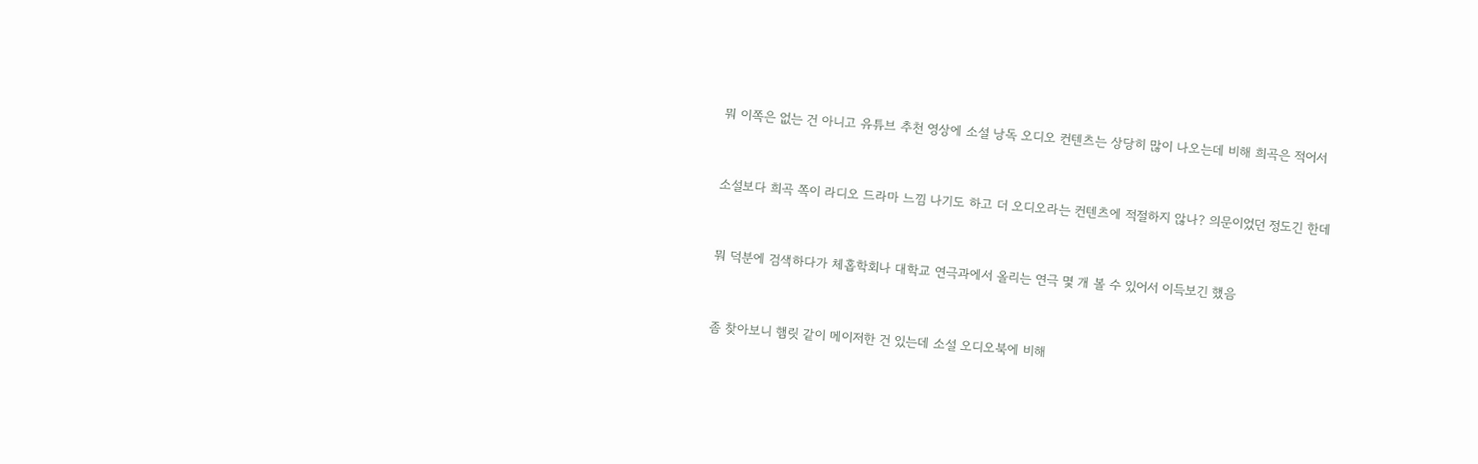뭐 이쪽은 없는 건 아니고 유튜브 추천 영상에 소설 낭독 오디오 컨텐츠는 상당히 많이 나오는데 비해 희곡은 적어서


소설보다 희곡 쪽이 라디오 드라마 느낌 나기도 하고 더 오디오라는 컨텐츠에 적절하지 않나? 의문이었던 정도긴 한데


뭐 덕분에 검색하다가 체홉학회나 대학교 연극과에서 올리는 연극 몇 개 볼 수 있어서 이득보긴 했음


좀 찾아보니 햄릿 같이 메이저한 건 있는데 소설 오디오북에 비해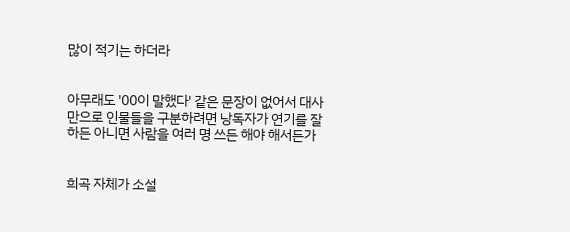많이 적기는 하더라


아무래도 '00이 말했다' 같은 문장이 없어서 대사만으로 인물들을 구분하려면 낭독자가 연기를 잘하든 아니면 사람을 여러 명 쓰든 해야 해서든가


희곡 자체가 소설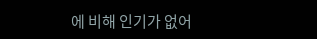에 비해 인기가 없어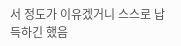서 정도가 이유겠거니 스스로 납득하긴 했음